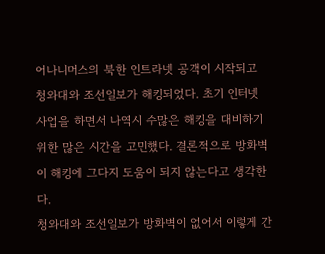어나니머스의 북한 인트라넷 공객이 시작되고 청와대와 조선일보가 해킹되었다. 초기 인터넷 사업을 하면서 나역시 수많은 해킹을 대비하기 위한 많은 시간을 고민했다. 결론적으로 방화벽이 해킹에 그다지 도움이 되지 않는다고 생각한다.
청와대와 조선일보가 방화벽이 없어서 이렇게 간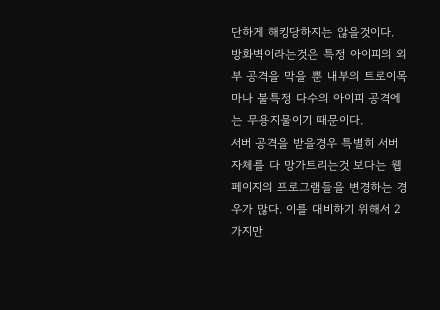단하게 해킹당하지는 않을것이다.
방화벽이라는것은 특정 아이피의 외부 공격을 막을 뿐 내부의 트로이목마나 불특정 다수의 아이피 공격에는 무용지물이기 때문이다.
서버 공격을 받을경우 특별히 서버 자체를 다 망가트리는것 보다는 웹페이지의 프로그램들을 변경하는 경우가 많다. 이를 대비하기 위해서 2가지만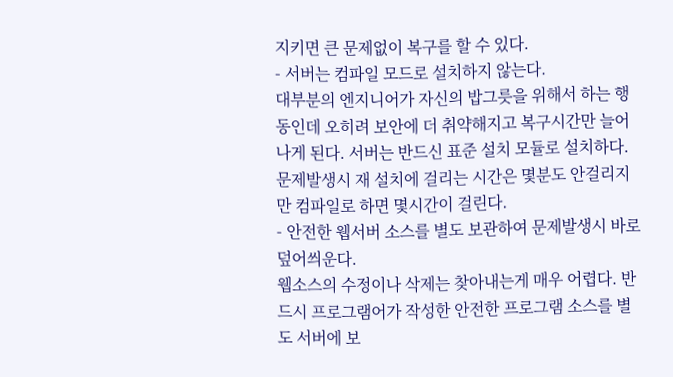지키면 큰 문제없이 복구를 할 수 있다.
- 서버는 컴파일 모드로 설치하지 않는다.
대부분의 엔지니어가 자신의 밥그릇을 위해서 하는 행동인데 오히려 보안에 더 취약해지고 복구시간만 늘어나게 된다. 서버는 반드신 표준 설치 모듈로 설치하다. 문제발생시 재 설치에 걸리는 시간은 몇분도 안걸리지만 컴파일로 하면 몇시간이 걸린다.
- 안전한 웹서버 소스를 별도 보관하여 문제발생시 바로 덮어씌운다.
웹소스의 수정이나 삭제는 찾아내는게 매우 어렵다. 반드시 프로그램어가 작성한 안전한 프로그램 소스를 별도 서버에 보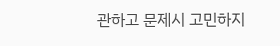관하고 문제시 고민하지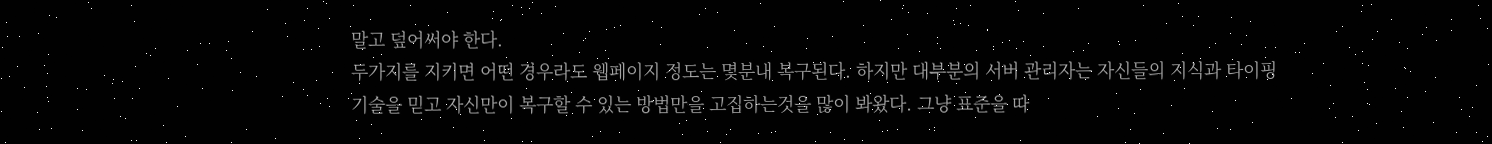말고 덮어써야 한다.
두가지를 지키면 어떤 경우라도 웹페이지 정도는 몇분내 복구된다. 하지만 대부분의 서버 관리자는 자신들의 지식과 타이핑 기술을 믿고 자신만이 복구할 수 있는 방법만을 고집하는것을 많이 봐왔다. 그냥 표준을 따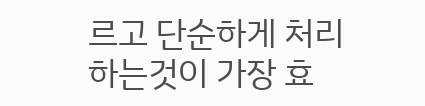르고 단순하게 처리하는것이 가장 효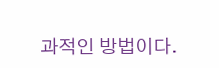과적인 방법이다.